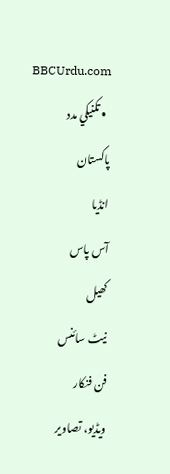BBCUrdu.com
  • تکنيکي مدد
پاکستان
انڈیا
آس پاس
کھیل
نیٹ سائنس
فن فنکار
ویڈیو، تصاویر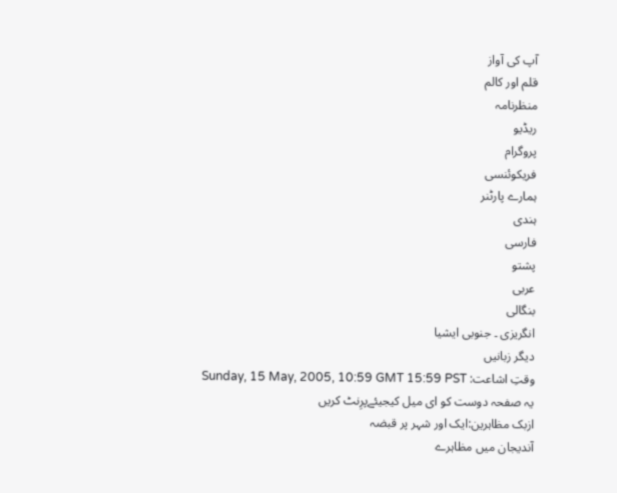آپ کی آواز
قلم اور کالم
منظرنامہ
ریڈیو
پروگرام
فریکوئنسی
ہمارے پارٹنر
ہندی
فارسی
پشتو
عربی
بنگالی
انگریزی ۔ جنوبی ایشیا
دیگر زبانیں
وقتِ اشاعت: Sunday, 15 May, 2005, 10:59 GMT 15:59 PST
یہ صفحہ دوست کو ای میل کیجیئےپرِنٹ کریں
ازبک مظاہرین:ایک اور شہر پر قبضہ
آندیجان میں مظاہرے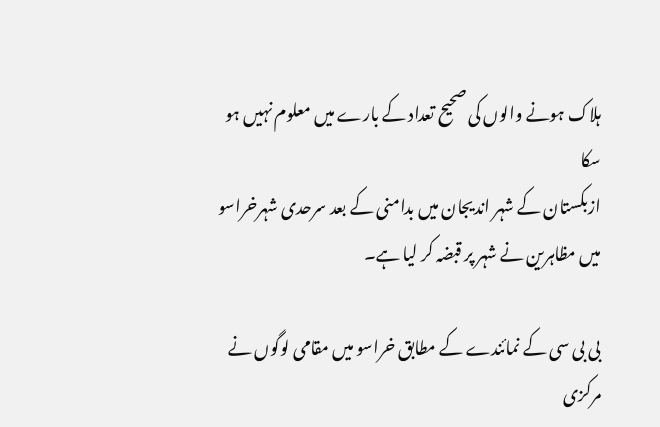ہلاک ہونے والوں کی صحیح تعداد کے بارے میں معلوم نہیں ہو سکا
ازبکستان کے شہر اندیجان میں بدامنی کے بعد سرحدی شہرخراسو میں مظاہرین نے شہر پر قبضہ کر لیا ہے۔

بی بی سی کے نمائندے کے مطابق خراسو میں مقامی لوگوں نے مرکزی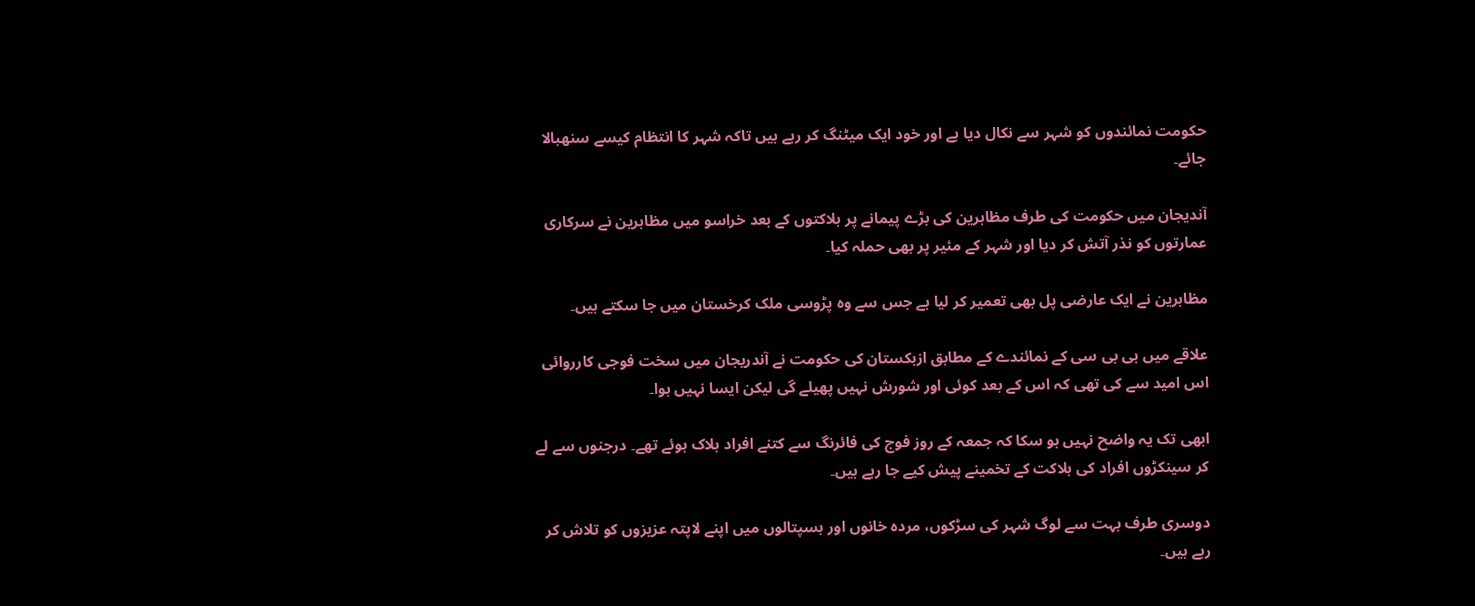حکومت نمائندوں کو شہر سے نکال دیا ہے اور خود ایک میٹنگ کر رہے ہیں تاکہ شہر کا انتظام کیسے سنھبالا جائے۔

آندیجان میں حکومت کی طرف مظاہرین کی بڑے پیمانے پر ہلاکتوں کے بعد خراسو میں مظاہرین نے سرکاری عمارتوں کو نذر آتش کر دیا اور شہر کے مئیر پر بھی حملہ کیا۔

مظاہرین نے ایک عارضی پل بھی تعمیر کر لیا ہے جس سے وہ پڑوسی ملک کرخستان میں جا سکتے ہیں۔

علاقے میں بی بی سی کے نمائندے کے مطابق ازبکستان کی حکومت نے آندریجان میں سخت فوجی کارروائی اس امید سے کی تھی کہ اس کے بعد کوئی اور شورش نہیں پھیلے گی لیکن ایسا نہیں ہوا۔

ابھی تک یہ واضح نہیں ہو سکا کہ جمعہ کے روز فوج کی فائرنگ سے کتنے افراد ہلاک ہوئے تھے۔ درجنوں سے لے کر سینکڑوں افراد کی ہلاکت کے تخمینے پیش کیے جا رہے ہیں۔

دوسری طرف بہت سے لوگ شہر کی سڑکوں، مردہ خانوں اور ہسپتالوں میں اپنے لاپتہ عزیزوں کو تلاش کر رہے ہیں۔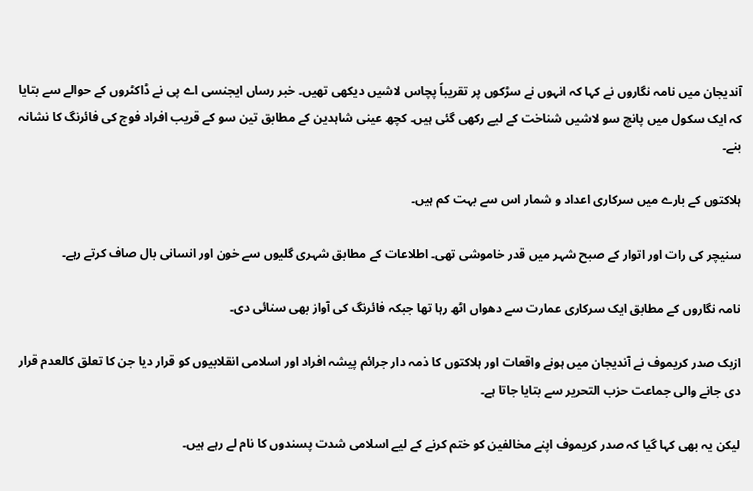آندیجان میں نامہ نگاروں نے کہا کہ انہوں نے سڑکوں پر تقریباً پچاس لاشیں دیکھی تھیں۔ خبر رساں ایجنسی اے پی نے ڈاکٹروں کے حوالے سے بتایا کہ ایک سکول میں پانچ سو لاشیں شناخت کے لیے رکھی گئی ہیں۔ کچھ عینی شاہدین کے مطابق تین سو کے قریب افراد فوج کی فائرنگ کا نشانہ بنے۔

ہلاکتوں کے بارے میں سرکاری اعداد و شمار اس سے بہت کم ہیں۔

سنیچر کی رات اور اتوار کے صبح شہر میں قدر خاموشی تھی۔ اطلاعات کے مطابق شہری گلیوں سے خون اور انسانی بال صاف کرتے رہے۔

نامہ نگاروں کے مطابق ایک سرکاری عمارت سے دھواں اٹھ رہا تھا جبکہ فائرنگ کی آواز بھی سنائی دی۔

ازبک صدر کریموف نے آندیجان میں ہونے واقعات اور ہلاکتوں کا ذمہ دار جرائم پیشہ افراد اور اسلامی انقلابیوں کو قرار دیا جن کا تعلق کالعدم قرار دی جانے والی جماعت حزب التحریر سے بتایا جاتا ہے۔

لیکن یہ بھی کہا گیا کہ صدر کریموف اپنے مخالفین کو ختم کرنے کے لیے اسلامی شدت پسندوں کا نام لے رہے ہیں۔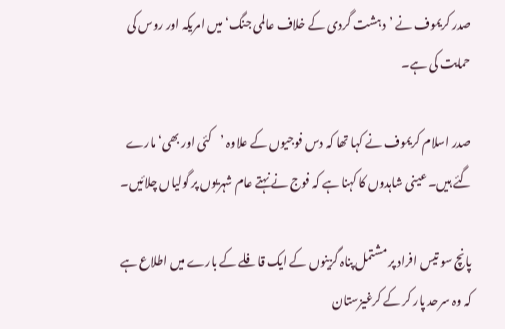صدر کریموف نے ’دہشت گردی کے خلاف عالمی جنگ‘ میں امریکہ اور روس کی حمایت کی ہے۔

صدر اسلام کریموف نے کہا تھا کہ دس فوجیوں کے علاوہ ’کئی اور بھی‘ مارے گئے ہیں۔ عینی شاہدوں کا کہنا ہے کہ فوج نے نہتے عام شہریوں پر گولیاں چلائیں۔

پانچ سو تیس افراد پر مشتمل پناہ گزینوں کے ایک قافلے کے بارے میں اطلاع ہے کہ وہ سرحد پار کر کے کرغیزستان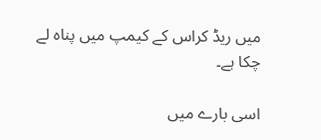میں ریڈ کراس کے کیمپ میں پناہ لے چکا ہے۔

اسی بارے میں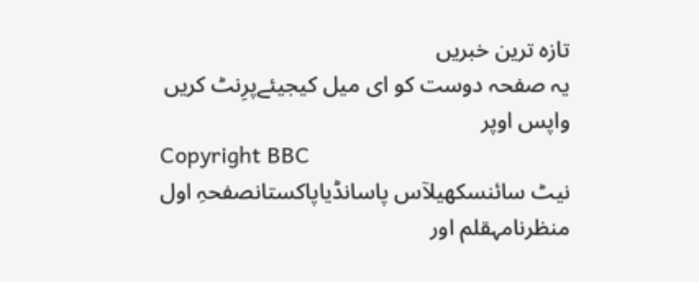تازہ ترین خبریں
یہ صفحہ دوست کو ای میل کیجیئےپرِنٹ کریں
واپس اوپر
Copyright BBC
نیٹ سائنسکھیلآس پاسانڈیاپاکستانصفحہِ اول
منظرنامہقلم اور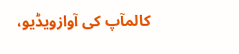کالمآپ کی آوازویڈیو،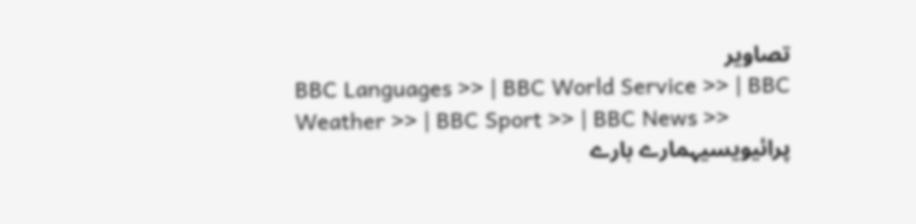تصاویر
BBC Languages >> | BBC World Service >> | BBC Weather >> | BBC Sport >> | BBC News >>
پرائیویسیہمارے بارے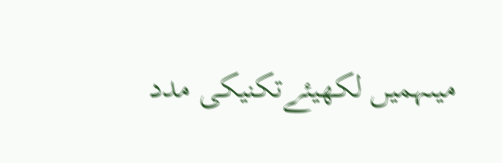میںہمیں لکھیئےتکنیکی مدد